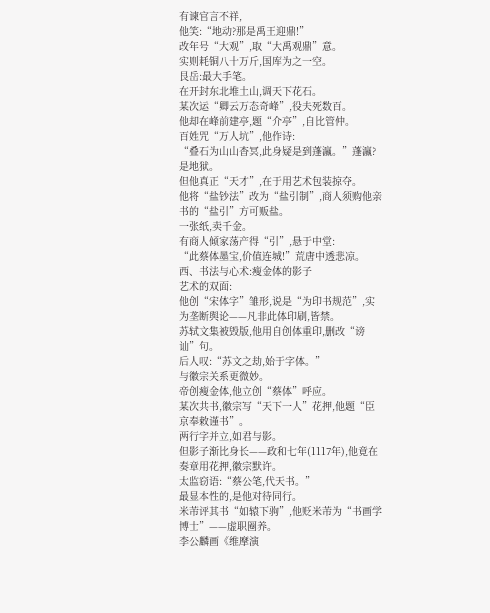有谏官言不祥,
他笑:“地动?那是禹王迎鼎!”
改年号“大观”,取“大禹观鼎”意。
实则耗铜八十万斤,国库为之一空。
艮岳:最大手笔。
在开封东北堆土山,调天下花石。
某次运“卿云万态奇峰”,役夫死数百。
他却在峰前建亭,题“介亭”,自比管仲。
百姓咒“万人坑”,他作诗:
“叠石为山山杳冥,此身疑是到蓬瀛。”蓬瀛?是地狱。
但他真正“天才”,在于用艺术包装掠夺。
他将“盐钞法”改为“盐引制”,商人须购他亲书的“盐引”方可贩盐。
一张纸,卖千金。
有商人倾家荡产得“引”,悬于中堂:
“此蔡体墨宝,价值连城!”荒唐中透悲凉。
西、书法与心术:瘦金体的影子
艺术的双面:
他创“宋体字”雏形,说是“为印书规范”,实为垄断舆论——凡非此体印刷,皆禁。
苏轼文集被毁版,他用自创体重印,删改“谤讪”句。
后人叹:“苏文之劫,始于字体。”
与徽宗关系更微妙。
帝创瘦金体,他立创“蔡体”呼应。
某次共书,徽宗写“天下一人”花押,他题“臣京奉敕谨书”。
两行字并立,如君与影。
但影子渐比身长——政和七年(1117年),他竟在奏章用花押,徽宗默许。
太监窃语:“蔡公笔,代天书。”
最显本性的,是他对待同行。
米芾评其书“如辕下驹”,他贬米芾为“书画学博士”——虚职圈养。
李公麟画《维摩演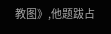教图》,他题跋占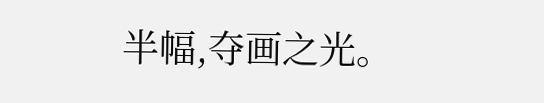半幅,夺画之光。